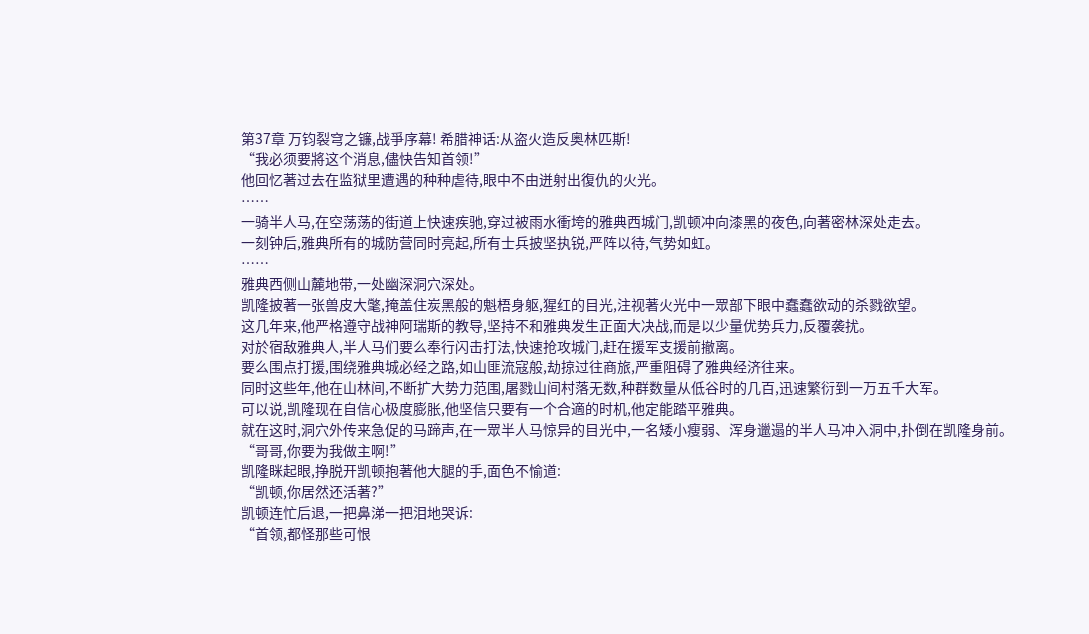第37章 万钧裂穹之镰,战爭序幕! 希腊神话:从盗火造反奥林匹斯!
“我必须要將这个消息,儘快告知首领!”
他回忆著过去在监狱里遭遇的种种虐待,眼中不由迸射出復仇的火光。
……
一骑半人马,在空荡荡的街道上快速疾驰,穿过被雨水衝垮的雅典西城门,凯顿冲向漆黑的夜色,向著密林深处走去。
一刻钟后,雅典所有的城防营同时亮起,所有士兵披坚执锐,严阵以待,气势如虹。
……
雅典西侧山麓地带,一处幽深洞穴深处。
凯隆披著一张兽皮大氅,掩盖住炭黑般的魁梧身躯,猩红的目光,注视著火光中一眾部下眼中蠢蠢欲动的杀戮欲望。
这几年来,他严格遵守战神阿瑞斯的教导,坚持不和雅典发生正面大决战,而是以少量优势兵力,反覆袭扰。
对於宿敌雅典人,半人马们要么奉行闪击打法,快速抢攻城门,赶在援军支援前撤离。
要么围点打援,围绕雅典城必经之路,如山匪流寇般,劫掠过往商旅,严重阻碍了雅典经济往来。
同时这些年,他在山林间,不断扩大势力范围,屠戮山间村落无数,种群数量从低谷时的几百,迅速繁衍到一万五千大军。
可以说,凯隆现在自信心极度膨胀,他坚信只要有一个合適的时机,他定能踏平雅典。
就在这时,洞穴外传来急促的马蹄声,在一眾半人马惊异的目光中,一名矮小瘦弱、浑身邋遢的半人马冲入洞中,扑倒在凯隆身前。
“哥哥,你要为我做主啊!”
凯隆眯起眼,挣脱开凯顿抱著他大腿的手,面色不愉道:
“凯顿,你居然还活著?”
凯顿连忙后退,一把鼻涕一把泪地哭诉:
“首领,都怪那些可恨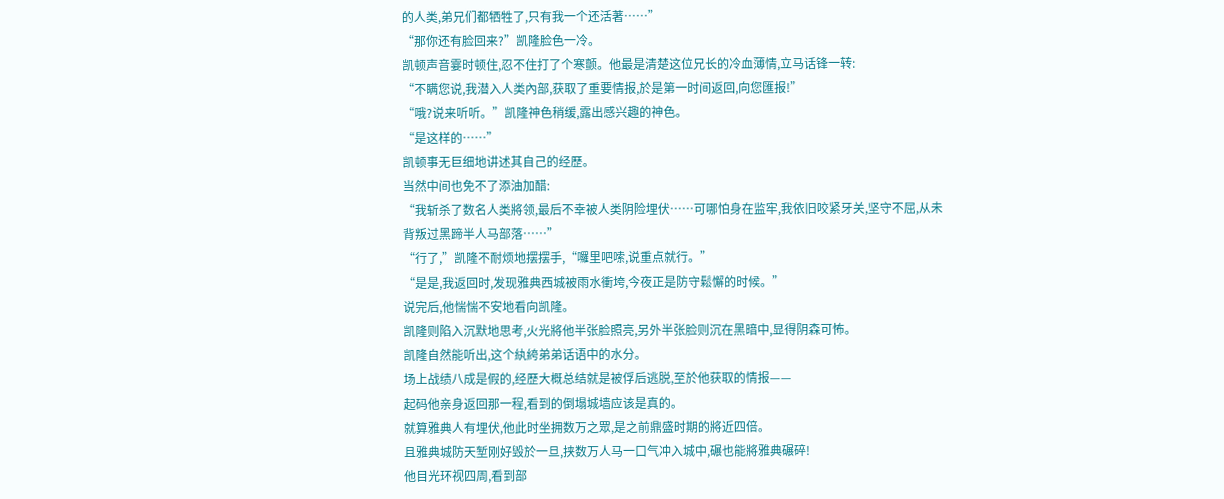的人类,弟兄们都牺牲了,只有我一个还活著……”
“那你还有脸回来?”凯隆脸色一冷。
凯顿声音霎时顿住,忍不住打了个寒颤。他最是清楚这位兄长的冷血薄情,立马话锋一转:
“不瞒您说,我潜入人类內部,获取了重要情报,於是第一时间返回,向您匯报!”
“哦?说来听听。”凯隆神色稍缓,露出感兴趣的神色。
“是这样的……”
凯顿事无巨细地讲述其自己的经歷。
当然中间也免不了添油加醋:
“我斩杀了数名人类將领,最后不幸被人类阴险埋伏……可哪怕身在监牢,我依旧咬紧牙关,坚守不屈,从未背叛过黑蹄半人马部落……”
“行了,”凯隆不耐烦地摆摆手,“囉里吧嗦,说重点就行。”
“是是,我返回时,发现雅典西城被雨水衝垮,今夜正是防守鬆懈的时候。”
说完后,他惴惴不安地看向凯隆。
凯隆则陷入沉默地思考,火光將他半张脸照亮,另外半张脸则沉在黑暗中,显得阴森可怖。
凯隆自然能听出,这个紈絝弟弟话语中的水分。
场上战绩八成是假的,经歷大概总结就是被俘后逃脱,至於他获取的情报——
起码他亲身返回那一程,看到的倒塌城墙应该是真的。
就算雅典人有埋伏,他此时坐拥数万之眾,是之前鼎盛时期的將近四倍。
且雅典城防天堑刚好毁於一旦,挟数万人马一口气冲入城中,碾也能將雅典碾碎!
他目光环视四周,看到部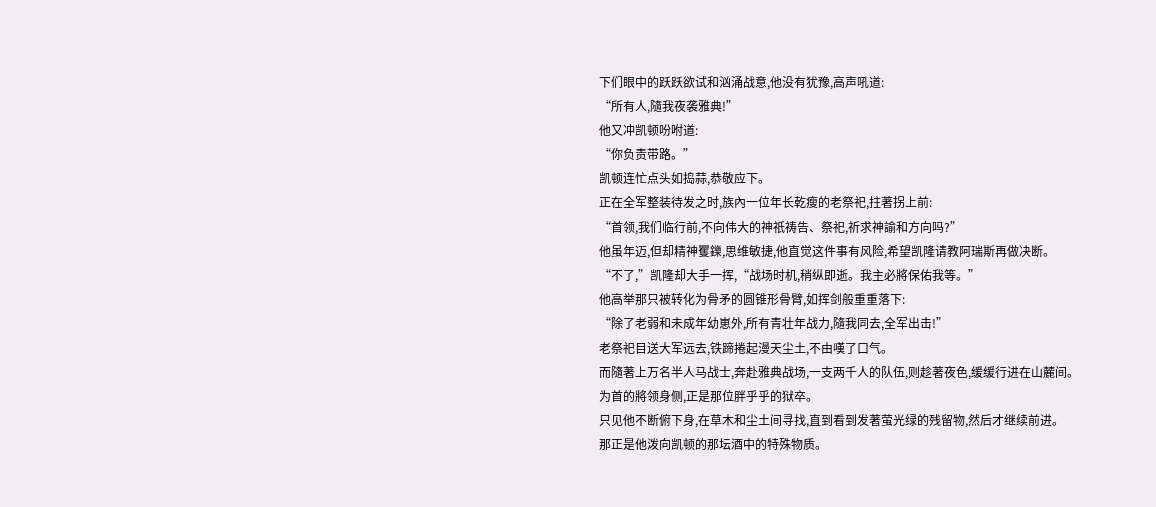下们眼中的跃跃欲试和汹涌战意,他没有犹豫,高声吼道:
“所有人,隨我夜袭雅典!”
他又冲凯顿吩咐道:
“你负责带路。”
凯顿连忙点头如捣蒜,恭敬应下。
正在全军整装待发之时,族內一位年长乾瘦的老祭祀,拄著拐上前:
“首领,我们临行前,不向伟大的神祇祷告、祭祀,祈求神諭和方向吗?”
他虽年迈,但却精神矍鑠,思维敏捷,他直觉这件事有风险,希望凯隆请教阿瑞斯再做决断。
“不了,”凯隆却大手一挥,“战场时机,稍纵即逝。我主必將保佑我等。”
他高举那只被转化为骨矛的圆锥形骨臂,如挥剑般重重落下:
“除了老弱和未成年幼崽外,所有青壮年战力,隨我同去,全军出击!”
老祭祀目送大军远去,铁蹄捲起漫天尘土,不由嘆了口气。
而隨著上万名半人马战士,奔赴雅典战场,一支两千人的队伍,则趁著夜色,缓缓行进在山麓间。
为首的將领身侧,正是那位胖乎乎的狱卒。
只见他不断俯下身,在草木和尘土间寻找,直到看到发著萤光绿的残留物,然后才继续前进。
那正是他泼向凯顿的那坛酒中的特殊物质。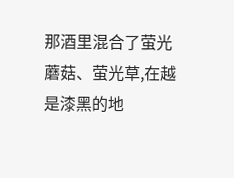那酒里混合了萤光蘑菇、萤光草,在越是漆黑的地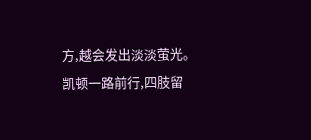方,越会发出淡淡萤光。
凯顿一路前行,四肢留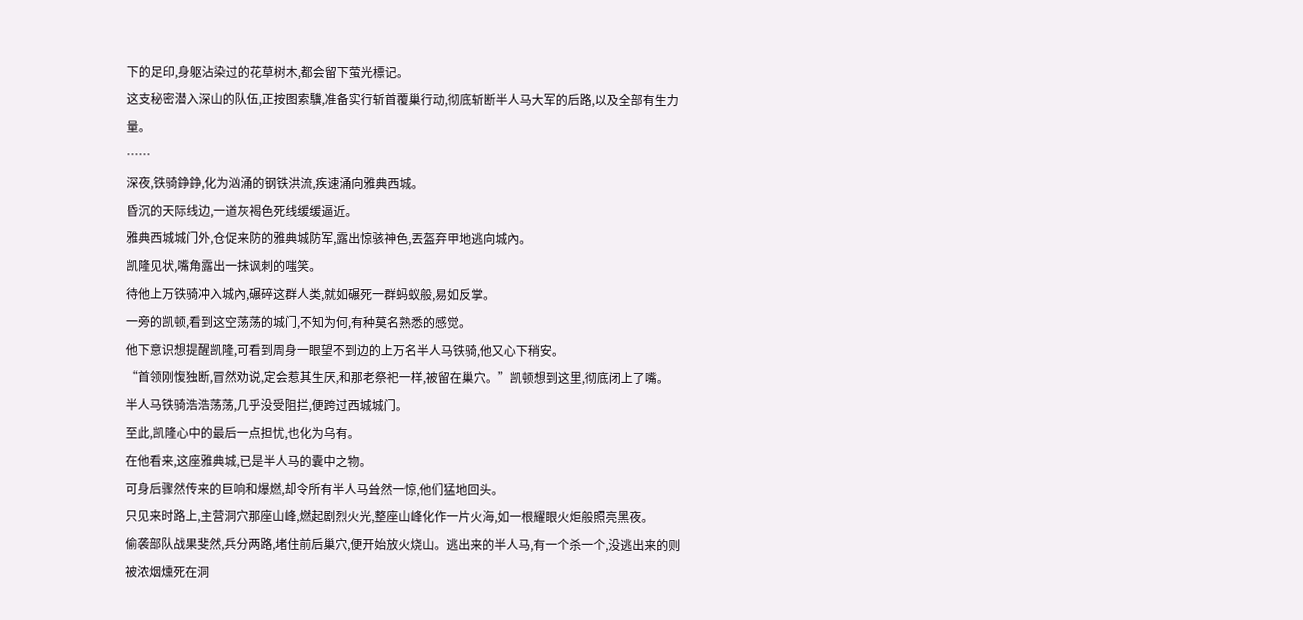下的足印,身躯沾染过的花草树木,都会留下萤光標记。
这支秘密潜入深山的队伍,正按图索驥,准备实行斩首覆巢行动,彻底斩断半人马大军的后路,以及全部有生力量。
……
深夜,铁骑錚錚,化为汹涌的钢铁洪流,疾速涌向雅典西城。
昏沉的天际线边,一道灰褐色死线缓缓逼近。
雅典西城城门外,仓促来防的雅典城防军,露出惊骇神色,丟盔弃甲地逃向城內。
凯隆见状,嘴角露出一抹讽刺的嗤笑。
待他上万铁骑冲入城內,碾碎这群人类,就如碾死一群蚂蚁般,易如反掌。
一旁的凯顿,看到这空荡荡的城门,不知为何,有种莫名熟悉的感觉。
他下意识想提醒凯隆,可看到周身一眼望不到边的上万名半人马铁骑,他又心下稍安。
“首领刚愎独断,冒然劝说,定会惹其生厌,和那老祭祀一样,被留在巢穴。”凯顿想到这里,彻底闭上了嘴。
半人马铁骑浩浩荡荡,几乎没受阻拦,便跨过西城城门。
至此,凯隆心中的最后一点担忧,也化为乌有。
在他看来,这座雅典城,已是半人马的囊中之物。
可身后骤然传来的巨响和爆燃,却令所有半人马耸然一惊,他们猛地回头。
只见来时路上,主营洞穴那座山峰,燃起剧烈火光,整座山峰化作一片火海,如一根耀眼火炬般照亮黑夜。
偷袭部队战果斐然,兵分两路,堵住前后巢穴,便开始放火烧山。逃出来的半人马,有一个杀一个,没逃出来的则被浓烟燻死在洞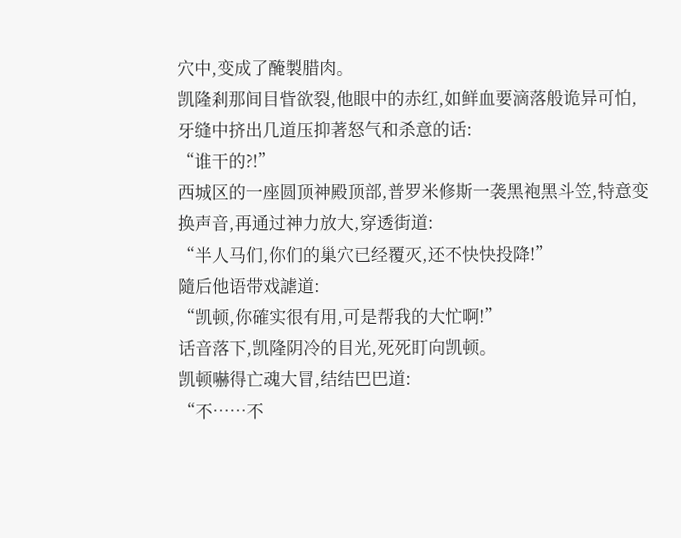穴中,变成了醃製腊肉。
凯隆剎那间目眥欲裂,他眼中的赤红,如鲜血要滴落般诡异可怕,牙缝中挤出几道压抑著怒气和杀意的话:
“谁干的?!”
西城区的一座圆顶神殿顶部,普罗米修斯一袭黑袍黑斗笠,特意变换声音,再通过神力放大,穿透街道:
“半人马们,你们的巢穴已经覆灭,还不快快投降!”
隨后他语带戏謔道:
“凯顿,你確实很有用,可是帮我的大忙啊!”
话音落下,凯隆阴冷的目光,死死盯向凯顿。
凯顿嚇得亡魂大冒,结结巴巴道:
“不……不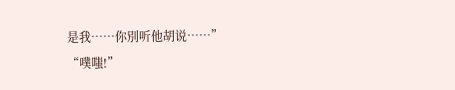是我……你別听他胡说……”
“噗嗤!”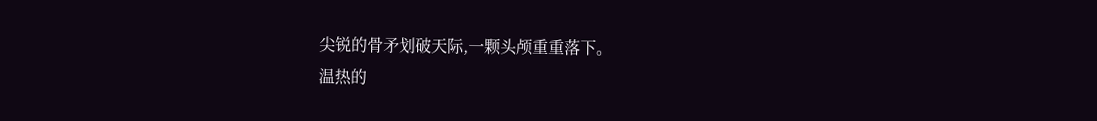尖锐的骨矛划破天际,一颗头颅重重落下。
温热的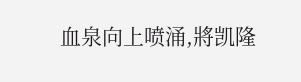血泉向上喷涌,將凯隆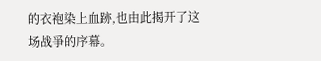的衣袍染上血跡,也由此揭开了这场战爭的序幕。